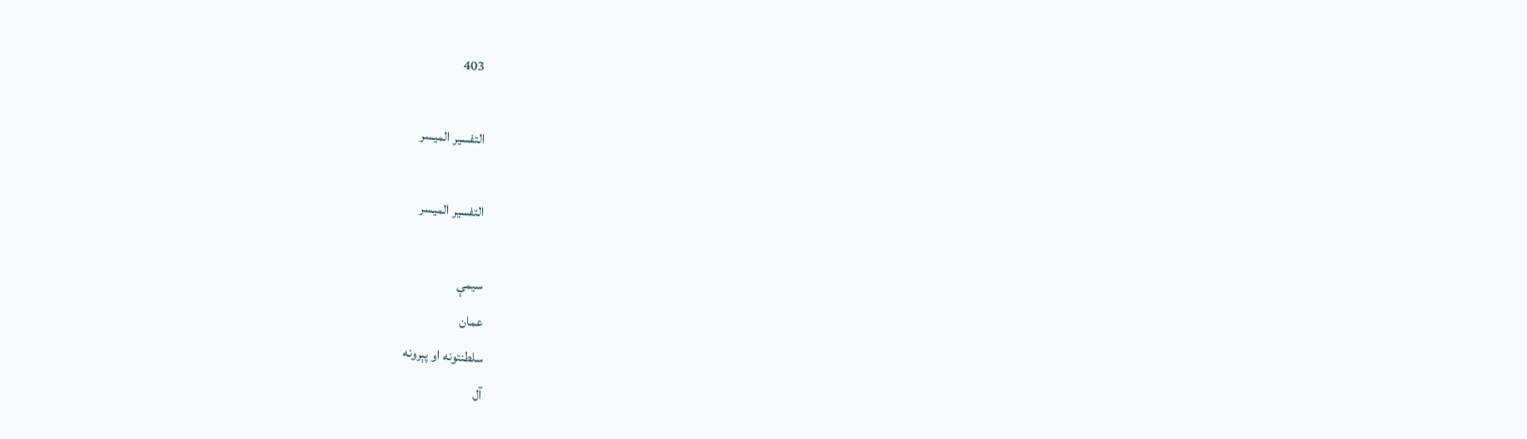403

التفسير الميسر

التفسير الميسر

سیمې
عمان
سلطنتونه او پېرونه
آل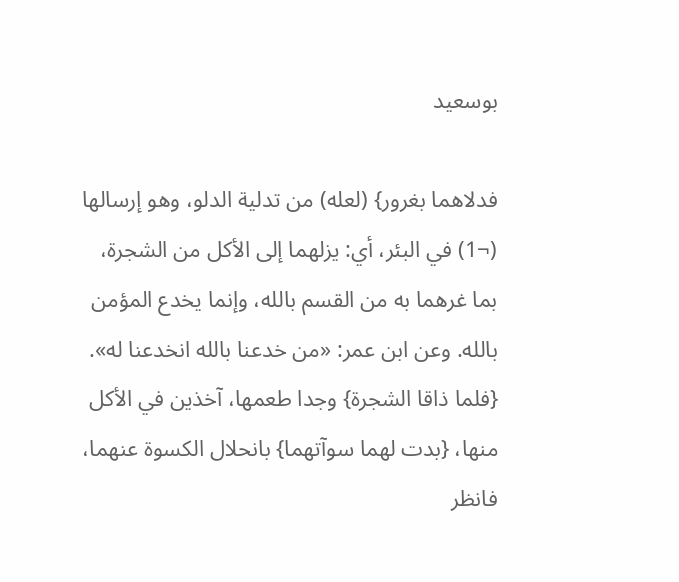بوسعيد

فدلاهما بغرور} (لعله) من تدلية الدلو، وهو إرسالها (¬1) في البئر، أي: يزلهما إلى الأكل من الشجرة، بما غرهما به من القسم بالله، وإنما يخدع المؤمن بالله. وعن ابن عمر: «من خدعنا بالله انخدعنا له». {فلما ذاقا الشجرة} وجدا طعمها، آخذين في الأكل منها، {بدت لهما سوآتهما} بانحلال الكسوة عنهما، فانظر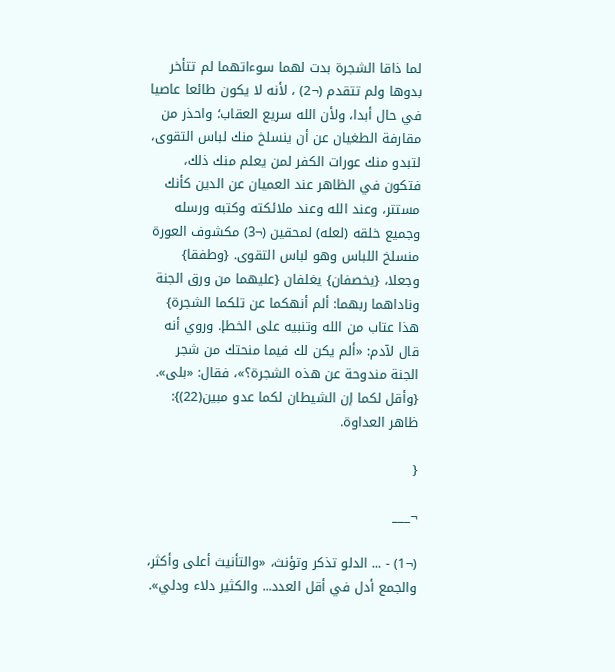لما ذاقا الشجرة بدت لهما سوءاتهما لم تتأخر بدوها ولم تتقدم (¬2) ، لأنه لا يكون طائعا عاصيا في حال أبدا، ولأن الله سريع العقاب؛ واحذر من مقارفة الطغيان عن أن ينسلخ منك لباس التقوى، لتبدو منك عورات الكفر لمن يعلم منك ذلك، فتكون في الظاهر عند العميان عن الدين كأنك مستتر، وعند الله وعند ملائكته وكتبه ورسله وجميع خلقه (لعله) لمحقين (¬3) مكشوف العورة منسلخ اللباس وهو لباس التقوى. {وطفقا} وجعلا، {يخصفان} يغلفان {عليهما من ورق الجنة وناداهما ربهما: ألم أنهكما عن تلكما الشجرة} هذا عتاب من الله وتنبيه على الخطإ. وروي أنه قال لآدم: «ألم يكن لك فيما منحتك من شجر الجنة مندوحة عن هذه الشجرة؟»، فقال: «بلى». {وأقل لكما إن الشيطان لكما عدو مبين(22)}: ظاهر العداوة.

{

¬___

(¬1) - ... الدلو تذكر وتؤنث، «والتأنيث أعلى وأكثر، والجمع أدل في أقل العدد... والكثير دلاء ودلي».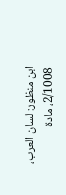ابن منظور: لسان العرب، 2/1008، مادة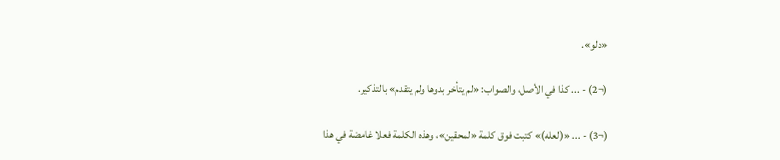«دلو».

(¬2) - ... كذا في الأصل، والصواب: «لم يتأخر بدوها ولم يتقدم» بالتذكير.

(¬3) - ... «(لعله)» كتبت فوق كلمة «لمحقين»، وهذه الكلمة فعلا غامضة في هذا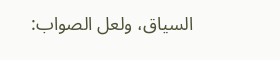السياق، ولعل الصواب: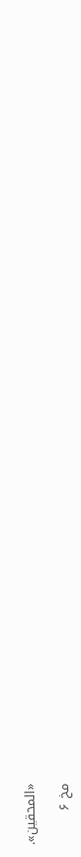«المحقين».

مخ ۶